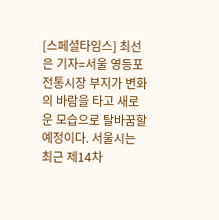[스페셜타임스] 최선은 기자=서울 영등포 전통시장 부지가 변화의 바람을 타고 새로운 모습으로 탈바꿈할 예정이다. 서울시는 최근 제14차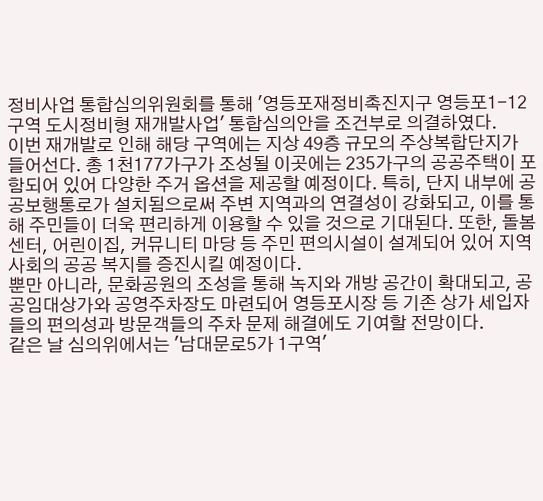정비사업 통합심의위원회를 통해 '영등포재정비촉진지구 영등포1-12구역 도시정비형 재개발사업' 통합심의안을 조건부로 의결하였다.
이번 재개발로 인해 해당 구역에는 지상 49층 규모의 주상복합단지가 들어선다. 총 1천177가구가 조성될 이곳에는 235가구의 공공주택이 포함되어 있어 다양한 주거 옵션을 제공할 예정이다. 특히, 단지 내부에 공공보행통로가 설치됨으로써 주변 지역과의 연결성이 강화되고, 이를 통해 주민들이 더욱 편리하게 이용할 수 있을 것으로 기대된다. 또한, 돌봄센터, 어린이집, 커뮤니티 마당 등 주민 편의시설이 설계되어 있어 지역 사회의 공공 복지를 증진시킬 예정이다.
뿐만 아니라, 문화공원의 조성을 통해 녹지와 개방 공간이 확대되고, 공공임대상가와 공영주차장도 마련되어 영등포시장 등 기존 상가 세입자들의 편의성과 방문객들의 주차 문제 해결에도 기여할 전망이다.
같은 날 심의위에서는 '남대문로5가 1구역'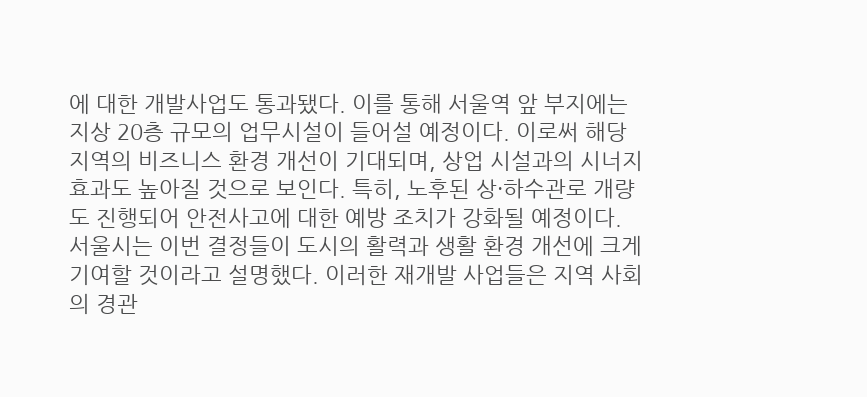에 대한 개발사업도 통과됐다. 이를 통해 서울역 앞 부지에는 지상 20층 규모의 업무시설이 들어설 예정이다. 이로써 해당 지역의 비즈니스 환경 개선이 기대되며, 상업 시설과의 시너지 효과도 높아질 것으로 보인다. 특히, 노후된 상·하수관로 개량도 진행되어 안전사고에 대한 예방 조치가 강화될 예정이다.
서울시는 이번 결정들이 도시의 활력과 생활 환경 개선에 크게 기여할 것이라고 설명했다. 이러한 재개발 사업들은 지역 사회의 경관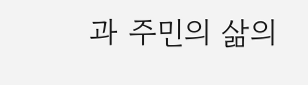과 주민의 삶의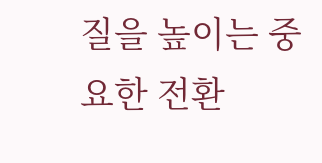질을 높이는 중요한 전환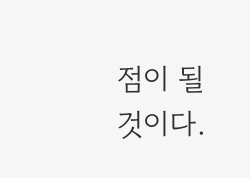점이 될 것이다.